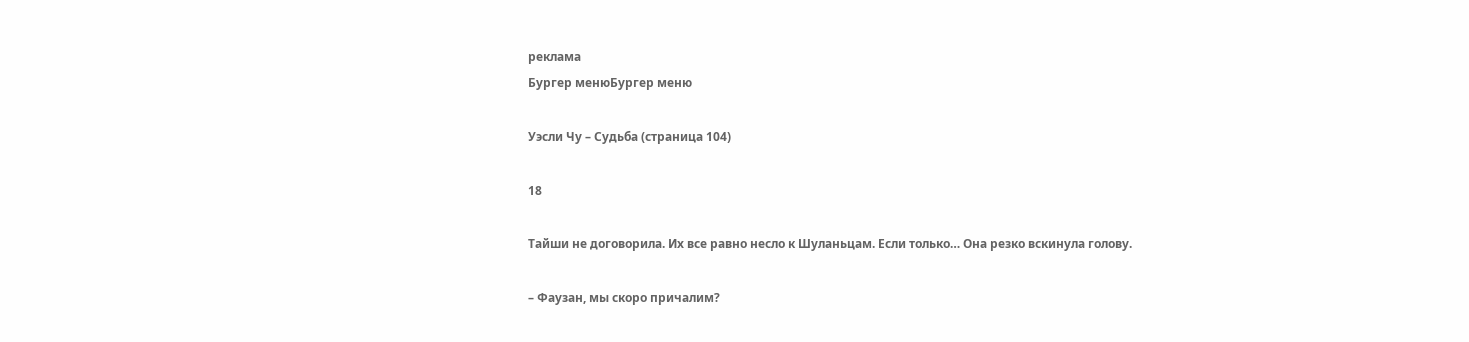реклама
Бургер менюБургер меню

Уэсли Чу – Судьба (страница 104)

18

Тайши не договорила. Их все равно несло к Шуланьцам. Если только… Она резко вскинула голову.

– Фаузан, мы скоро причалим?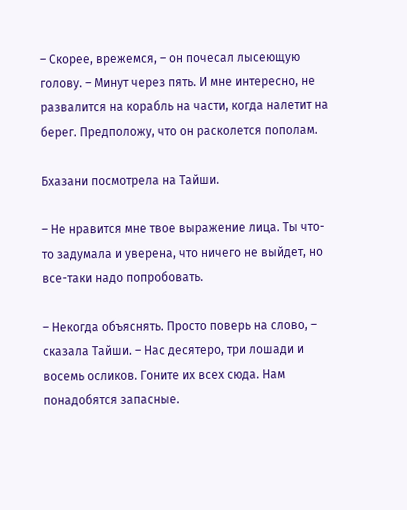– Скорее, врежемся, – он почесал лысеющую голову. – Минут через пять. И мне интересно, не развалится на корабль на части, когда налетит на берег. Предположу, что он расколется пополам.

Бхазани посмотрела на Тайши.

– Не нравится мне твое выражение лица. Ты что-то задумала и уверена, что ничего не выйдет, но все-таки надо попробовать.

– Некогда объяснять. Просто поверь на слово, – сказала Тайши. – Нас десятеро, три лошади и восемь осликов. Гоните их всех сюда. Нам понадобятся запасные.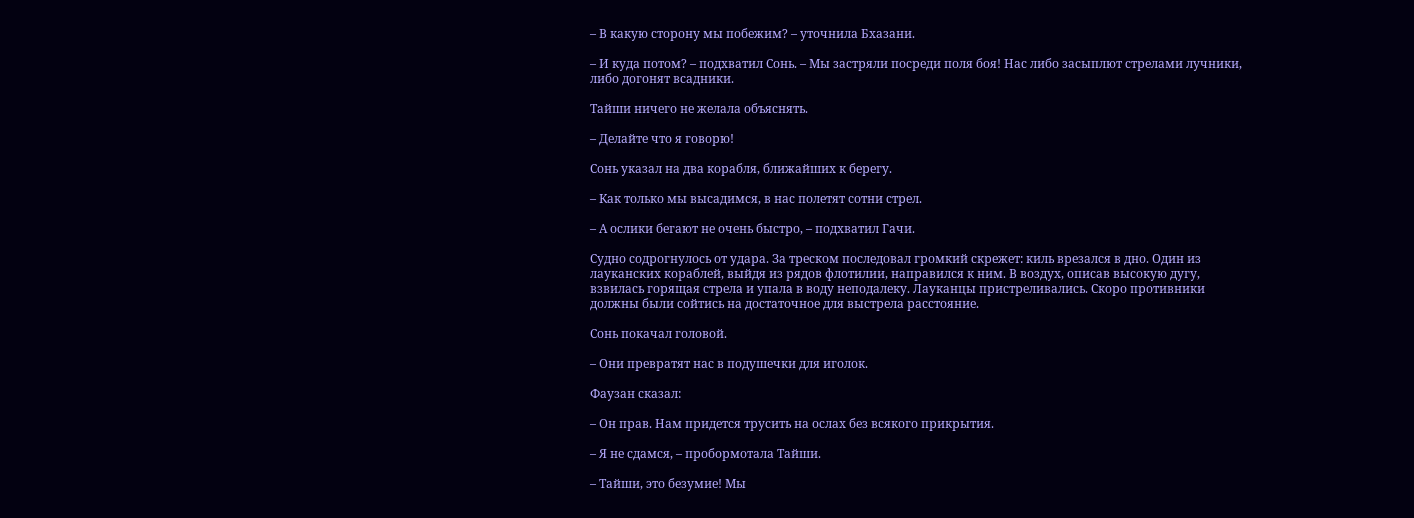– В какую сторону мы побежим? – уточнила Бхазани.

– И куда потом? – подхватил Сонь. – Мы застряли посреди поля боя! Нас либо засыплют стрелами лучники, либо догонят всадники.

Тайши ничего не желала объяснять.

– Делайте что я говорю!

Сонь указал на два корабля, ближайших к берегу.

– Как только мы высадимся, в нас полетят сотни стрел.

– А ослики бегают не очень быстро, – подхватил Гачи.

Судно содрогнулось от удара. За треском последовал громкий скрежет: киль врезался в дно. Один из лауканских кораблей, выйдя из рядов флотилии, направился к ним. В воздух, описав высокую дугу, взвилась горящая стрела и упала в воду неподалеку. Лауканцы пристреливались. Скоро противники должны были сойтись на достаточное для выстрела расстояние.

Сонь покачал головой.

– Они превратят нас в подушечки для иголок.

Фаузан сказал:

– Он прав. Нам придется трусить на ослах без всякого прикрытия.

– Я не сдамся, – пробормотала Тайши.

– Тайши, это безумие! Мы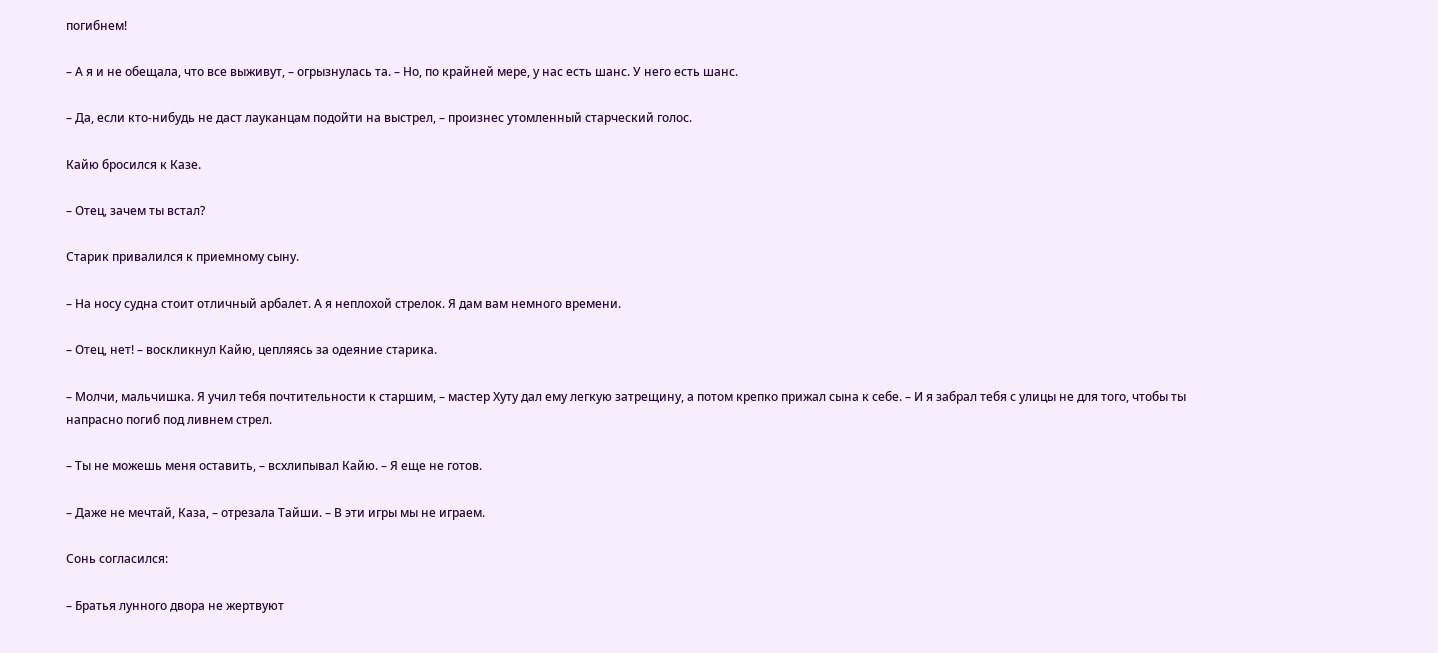погибнем!

– А я и не обещала, что все выживут, – огрызнулась та. – Но, по крайней мере, у нас есть шанс. У него есть шанс.

– Да, если кто-нибудь не даст лауканцам подойти на выстрел, – произнес утомленный старческий голос.

Кайю бросился к Казе.

– Отец, зачем ты встал?

Старик привалился к приемному сыну.

– На носу судна стоит отличный арбалет. А я неплохой стрелок. Я дам вам немного времени.

– Отец, нет! – воскликнул Кайю, цепляясь за одеяние старика.

– Молчи, мальчишка. Я учил тебя почтительности к старшим, – мастер Хуту дал ему легкую затрещину, а потом крепко прижал сына к себе. – И я забрал тебя с улицы не для того, чтобы ты напрасно погиб под ливнем стрел.

– Ты не можешь меня оставить, – всхлипывал Кайю. – Я еще не готов.

– Даже не мечтай, Каза, – отрезала Тайши. – В эти игры мы не играем.

Сонь согласился:

– Братья лунного двора не жертвуют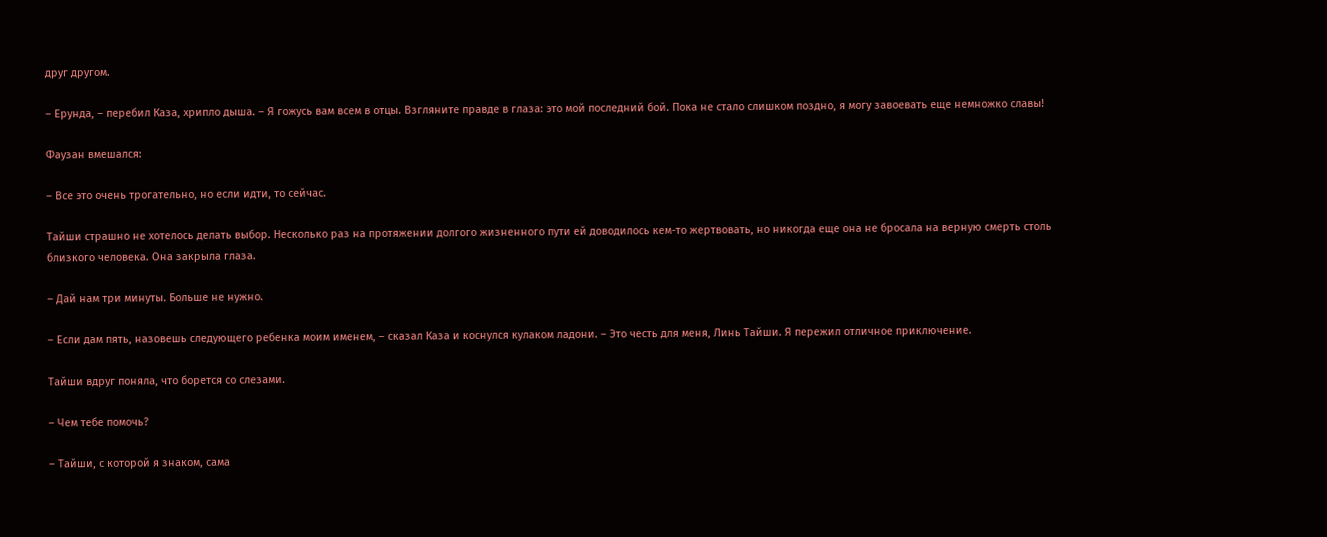друг другом.

– Ерунда, – перебил Каза, хрипло дыша. – Я гожусь вам всем в отцы. Взгляните правде в глаза: это мой последний бой. Пока не стало слишком поздно, я могу завоевать еще немножко славы!

Фаузан вмешался:

– Все это очень трогательно, но если идти, то сейчас.

Тайши страшно не хотелось делать выбор. Несколько раз на протяжении долгого жизненного пути ей доводилось кем-то жертвовать, но никогда еще она не бросала на верную смерть столь близкого человека. Она закрыла глаза.

– Дай нам три минуты. Больше не нужно.

– Если дам пять, назовешь следующего ребенка моим именем, – сказал Каза и коснулся кулаком ладони. – Это честь для меня, Линь Тайши. Я пережил отличное приключение.

Тайши вдруг поняла, что борется со слезами.

– Чем тебе помочь?

– Тайши, с которой я знаком, сама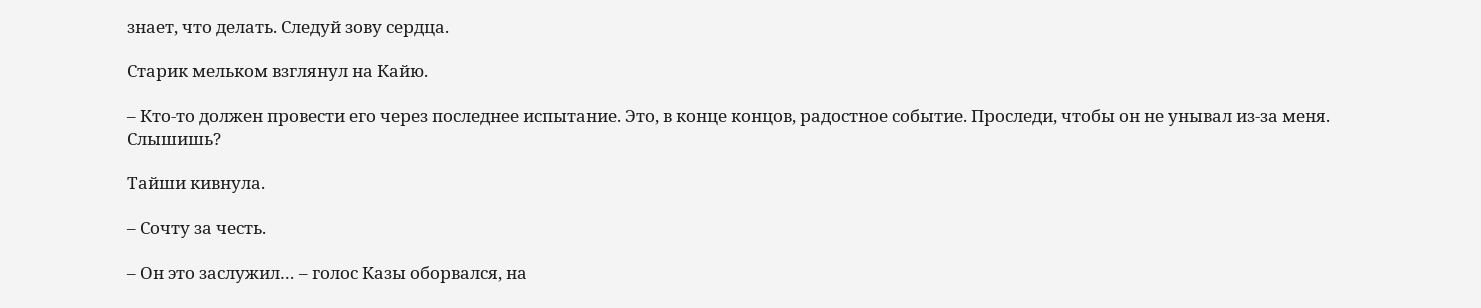знает, что делать. Следуй зову сердца.

Старик мельком взглянул на Кайю.

– Кто-то должен провести его через последнее испытание. Это, в конце концов, радостное событие. Проследи, чтобы он не унывал из-за меня. Слышишь?

Тайши кивнула.

– Сочту за честь.

– Он это заслужил… – голос Казы оборвался, на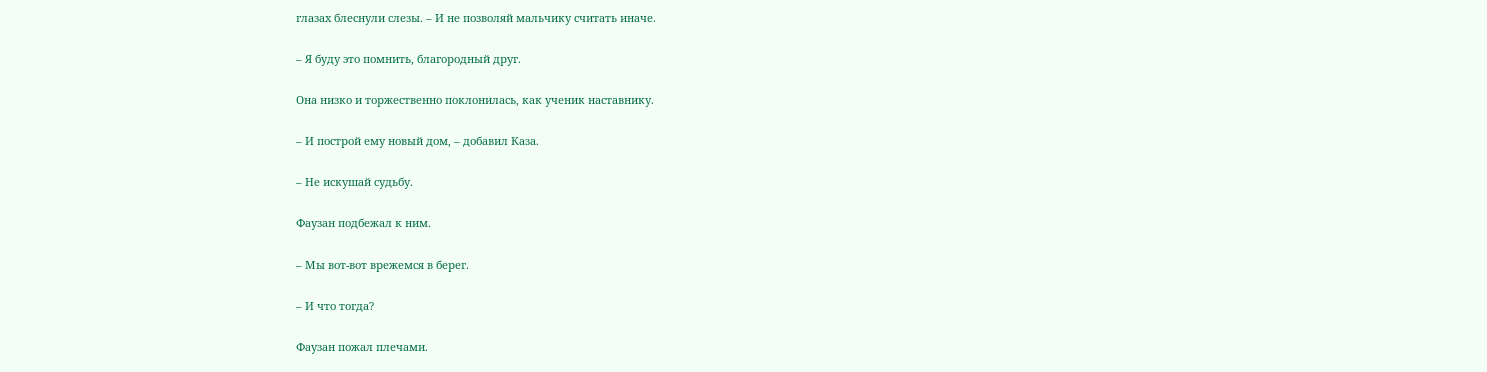глазах блеснули слезы. – И не позволяй мальчику считать иначе.

– Я буду это помнить, благородный друг.

Она низко и торжественно поклонилась, как ученик наставнику.

– И построй ему новый дом, – добавил Каза.

– Не искушай судьбу.

Фаузан подбежал к ним.

– Мы вот-вот врежемся в берег.

– И что тогда?

Фаузан пожал плечами.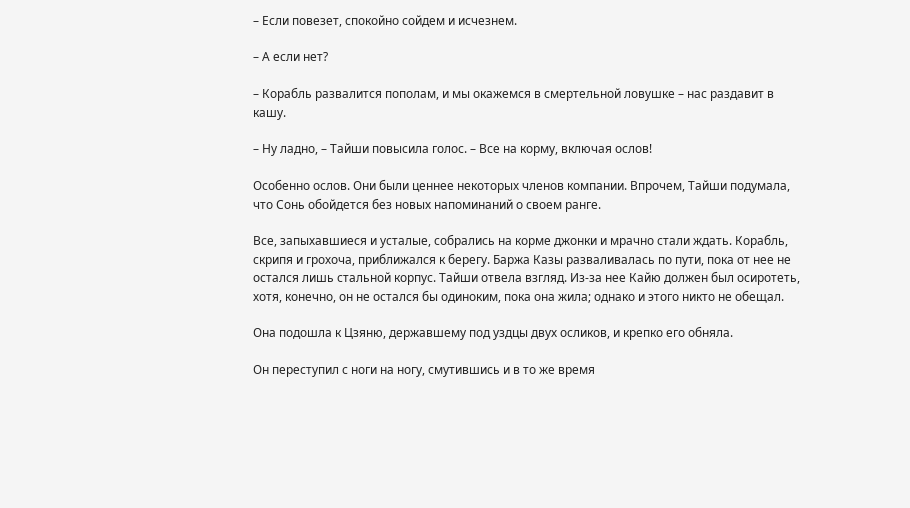– Если повезет, спокойно сойдем и исчезнем.

– А если нет?

– Корабль развалится пополам, и мы окажемся в смертельной ловушке – нас раздавит в кашу.

– Ну ладно, – Тайши повысила голос. – Все на корму, включая ослов!

Особенно ослов. Они были ценнее некоторых членов компании. Впрочем, Тайши подумала, что Сонь обойдется без новых напоминаний о своем ранге.

Все, запыхавшиеся и усталые, собрались на корме джонки и мрачно стали ждать. Корабль, скрипя и грохоча, приближался к берегу. Баржа Казы разваливалась по пути, пока от нее не остался лишь стальной корпус. Тайши отвела взгляд. Из-за нее Кайю должен был осиротеть, хотя, конечно, он не остался бы одиноким, пока она жила; однако и этого никто не обещал.

Она подошла к Цзяню, державшему под уздцы двух осликов, и крепко его обняла.

Он переступил с ноги на ногу, смутившись и в то же время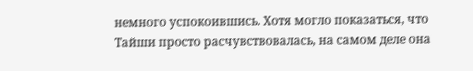немного успокоившись. Хотя могло показаться, что Тайши просто расчувствовалась, на самом деле она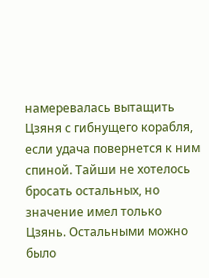намеревалась вытащить Цзяня с гибнущего корабля, если удача повернется к ним спиной. Тайши не хотелось бросать остальных, но значение имел только Цзянь. Остальными можно было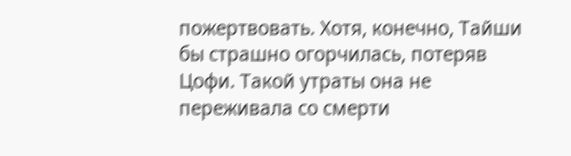пожертвовать. Хотя, конечно, Тайши бы страшно огорчилась, потеряв Цофи. Такой утраты она не переживала со смерти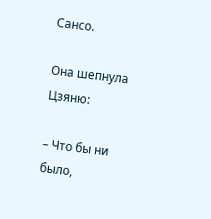Сансо.

Она шепнула Цзяню:

– Что бы ни было,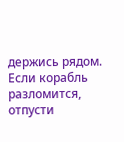держись рядом. Если корабль разломится, отпусти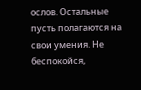ослов. Остальные пусть полагаются на свои умения. Не беспокойся,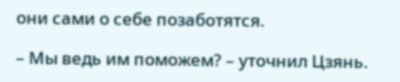они сами о себе позаботятся.

– Мы ведь им поможем? – уточнил Цзянь.